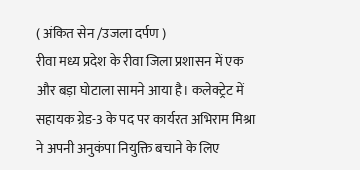( अंकित सेन /उजला दर्पण )
रीवा मध्य प्रदेश के रीवा जिला प्रशासन में एक और बड़ा घोटाला सामने आया है। कलेक्ट्रेट में सहायक ग्रेड-3 के पद पर कार्यरत अभिराम मिश्रा ने अपनी अनुकंपा नियुक्ति बचाने के लिए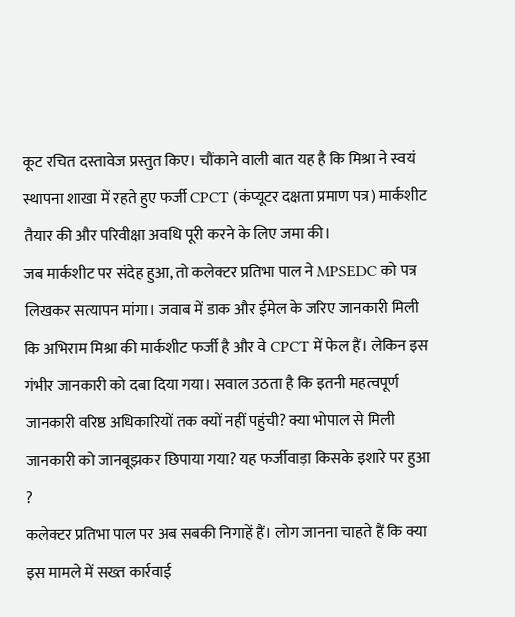कूट रचित दस्तावेज प्रस्तुत किए। चौंकाने वाली बात यह है कि मिश्रा ने स्वयं स्थापना शाखा में रहते हुए फर्जी CPCT (कंप्यूटर दक्षता प्रमाण पत्र) मार्कशीट तैयार की और परिवीक्षा अवधि पूरी करने के लिए जमा की।
जब मार्कशीट पर संदेह हुआ, तो कलेक्टर प्रतिभा पाल ने MPSEDC को पत्र लिखकर सत्यापन मांगा। जवाब में डाक और ईमेल के जरिए जानकारी मिली कि अभिराम मिश्रा की मार्कशीट फर्जी है और वे CPCT में फेल हैं। लेकिन इस गंभीर जानकारी को दबा दिया गया। सवाल उठता है कि इतनी महत्वपूर्ण जानकारी वरिष्ठ अधिकारियों तक क्यों नहीं पहुंची? क्या भोपाल से मिली जानकारी को जानबूझकर छिपाया गया? यह फर्जीवाड़ा किसके इशारे पर हुआ ?
कलेक्टर प्रतिभा पाल पर अब सबकी निगाहें हैं। लोग जानना चाहते हैं कि क्या इस मामले में सख्त कार्रवाई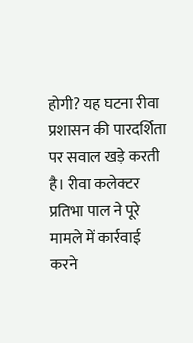होगी? यह घटना रीवा प्रशासन की पारदर्शिता पर सवाल खड़े करती है। रीवा कलेक्टर प्रतिभा पाल ने पूरे मामले में कार्रवाई करने